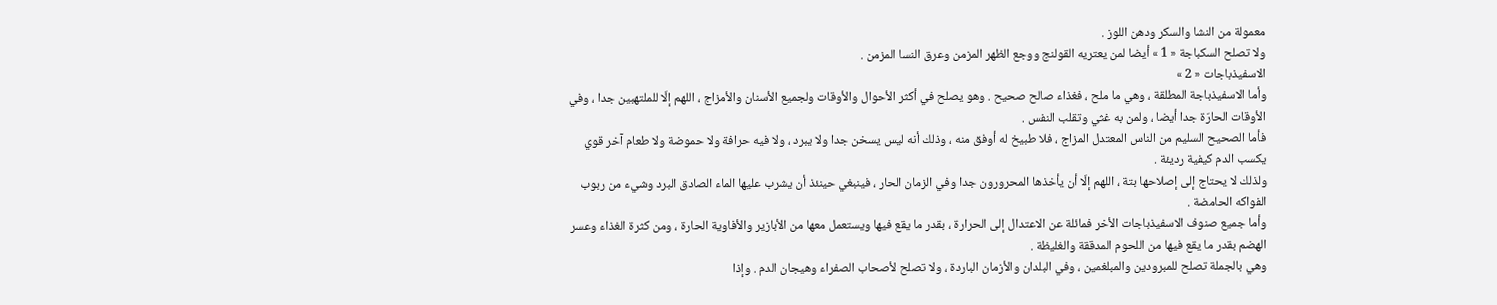معمولة من النشا والسكر ودهن اللوز .
ولا تصلح السكباجة « 1 » أيضا لمن يعتريه القولنج ووجع الظهر المزمن وعرق النسا المزمن .
الاسفيذباجات « 2 »
وأما الاسفيذباجة المطلقة ، وهي ما ملح ، فغذاء صالح صحيح . وهو يصلح في أكثر الأحوال والأوقات ولجميع الأسنان والأمزاج ، اللهم إلّا للملتهبين جدا ، وفي الأوقات الحارّة جدا أيضا ، ولمن به غثي وتقلب النفس .
فأما الصحيح السليم من الناس المعتدل المزاج ، فلا طبيخ له أوفق منه ، وذلك أنه ليس يسخن جدا ولا يبرد ، ولا فيه حرافة ولا حموضة ولا طعام آخر قوي يكسب الدم كيفية رديئة .
ولذلك لا يحتاج إلى إصلاحها بتة ، اللهم إلّا أن يأخذها المحرورون جدا وفي الزمان الحار ، فينبغي حينئذ أن يشرب عليها الماء الصادق البرد وشيء من ربوب الفواكه الحامضة .
وأما جميع صنوف الاسفيذباجات الأخر فمائلة عن الاعتدال إلى الحرارة ، بقدر ما يقع فيها ويستعمل معها من الأبازير والأفاوية الحارة ، ومن كثرة الغذاء وعسر الهضم بقدر ما يقع فيها من اللحوم المدققة والغليظة .
وهي بالجملة تصلح للمبرودين والمبلغمين ، وفي البلدان والأزمان الباردة ، ولا تصلح لأصحاب الصفراء وهيجان الدم . وإذا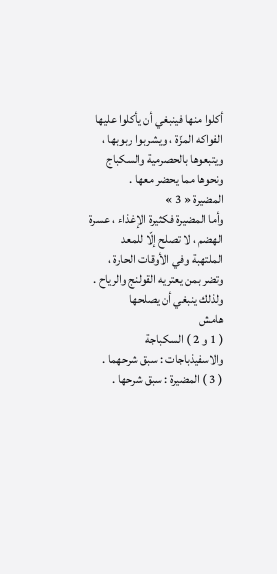أكلوا منها فينبغي أن يأكلوا عليها الفواكه المزّة ، ويشربوا ربوبها ، ويتبعوها بالحصرمية والسكباج ونحوها مما يحضر معها .
المضيرة « 3 »
وأما المضيرة فكثيرة الإغذاء ، عسرة الهضم ، لا تصلح إلّا للمعد الملتهبة وفي الأوقات الحارة ، وتضر بمن يعتريه القولنج والرياح . ولذلك ينبغي أن يصلحها
هامش
( 1 و 2 ) السكباجة والاسفيذباجات : سبق شرحهما .
( 3 ) المضيرة : سبق شرحها .